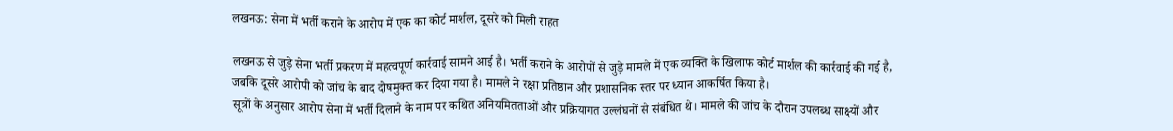लखनऊ: सेना में भर्ती कराने के आरोप में एक का कोर्ट मार्शल, दूसरे को मिली राहत

लखनऊ से जुड़े सेना भर्ती प्रकरण में महत्वपूर्ण कार्रवाई सामने आई है। भर्ती कराने के आरोपों से जुड़े मामले में एक व्यक्ति के खिलाफ कोर्ट मार्शल की कार्रवाई की गई है, जबकि दूसरे आरोपी को जांच के बाद दोषमुक्त कर दिया गया है। मामले ने रक्षा प्रतिष्ठान और प्रशासनिक स्तर पर ध्यान आकर्षित किया है।
सूत्रों के अनुसार आरोप सेना में भर्ती दिलाने के नाम पर कथित अनियमितताओं और प्रक्रियागत उल्लंघनों से संबंधित थे। मामले की जांच के दौरान उपलब्ध साक्ष्यों और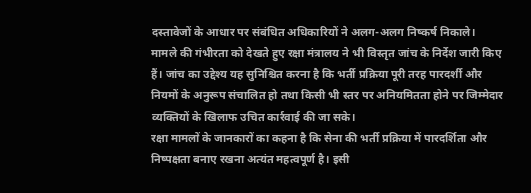दस्तावेजों के आधार पर संबंधित अधिकारियों ने अलग-अलग निष्कर्ष निकाले।
मामले की गंभीरता को देखते हुए रक्षा मंत्रालय ने भी विस्तृत जांच के निर्देश जारी किए हैं। जांच का उद्देश्य यह सुनिश्चित करना है कि भर्ती प्रक्रिया पूरी तरह पारदर्शी और नियमों के अनुरूप संचालित हो तथा किसी भी स्तर पर अनियमितता होने पर जिम्मेदार व्यक्तियों के खिलाफ उचित कार्रवाई की जा सके।
रक्षा मामलों के जानकारों का कहना है कि सेना की भर्ती प्रक्रिया में पारदर्शिता और निष्पक्षता बनाए रखना अत्यंत महत्वपूर्ण है। इसी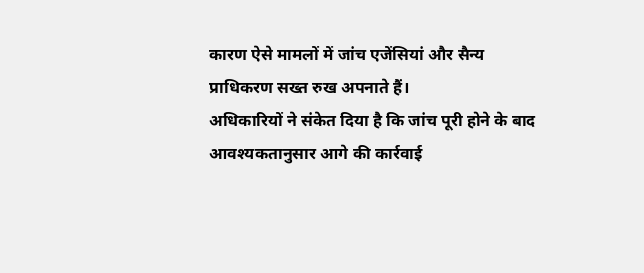कारण ऐसे मामलों में जांच एजेंसियां और सैन्य प्राधिकरण सख्त रुख अपनाते हैं।
अधिकारियों ने संकेत दिया है कि जांच पूरी होने के बाद आवश्यकतानुसार आगे की कार्रवाई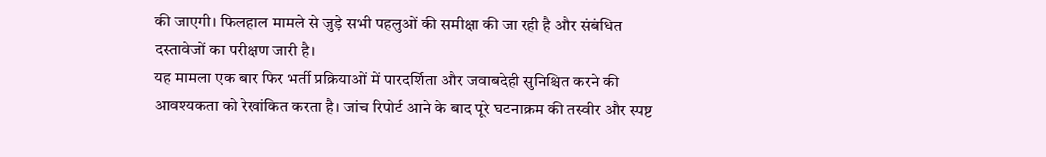की जाएगी। फिलहाल मामले से जुड़े सभी पहलुओं की समीक्षा की जा रही है और संबंधित दस्तावेजों का परीक्षण जारी है।
यह मामला एक बार फिर भर्ती प्रक्रियाओं में पारदर्शिता और जवाबदेही सुनिश्चित करने की आवश्यकता को रेखांकित करता है। जांच रिपोर्ट आने के बाद पूरे घटनाक्रम की तस्वीर और स्पष्ट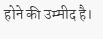होने की उम्मीद है।